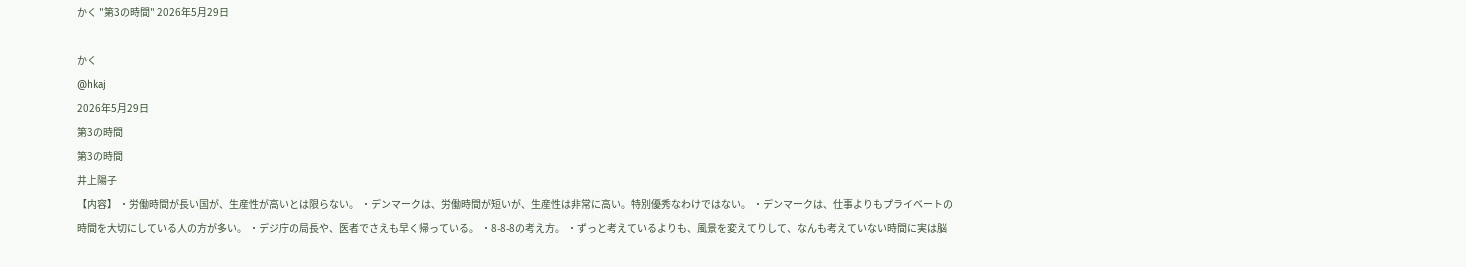かく "第3の時間" 2026年5月29日

かく
@hkaj
2026年5月29日
第3の時間
第3の時間
井上陽子
【内容】 ・労働時間が長い国が、生産性が高いとは限らない。 ・デンマークは、労働時間が短いが、生産性は非常に高い。特別優秀なわけではない。 ・デンマークは、仕事よりもプライベートの時間を大切にしている人の方が多い。 ・デジ庁の局長や、医者でさえも早く帰っている。 ・8-8-8の考え方。 ・ずっと考えているよりも、風景を変えてりして、なんも考えていない時間に実は脳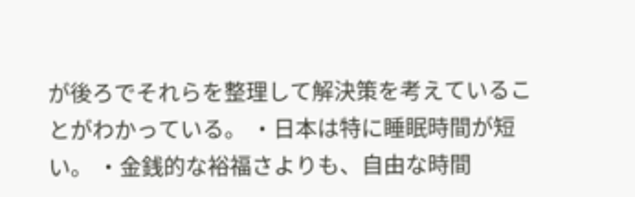が後ろでそれらを整理して解決策を考えていることがわかっている。 ・日本は特に睡眠時間が短い。 ・金銭的な裕福さよりも、自由な時間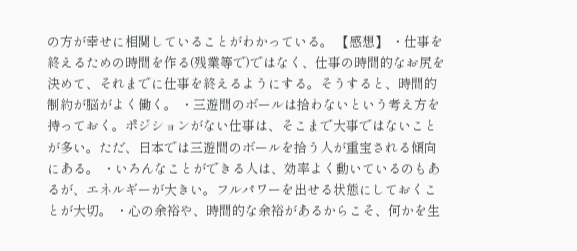の方が幸せに相関していることがわかっている。 【感想】 ・仕事を終えるための時間を作る(残業等で)ではなく、仕事の時間的なお尻を決めて、それまでに仕事を終えるようにする。そうすると、時間的制約が脳がよく働く。 ・三遊間のボールは拾わないという考え方を持っておく。ポジションがない仕事は、そこまで大事ではないことが多い。ただ、日本では三遊間のボールを拾う人が重宝される傾向にある。 ・いろんなことができる人は、効率よく動いているのもあるが、エネルギーが大きい。フルパワーを出せる状態にしておくことが大切。 ・心の余裕や、時間的な余裕があるからこそ、何かを生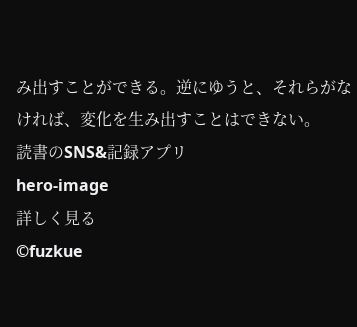み出すことができる。逆にゆうと、それらがなければ、変化を生み出すことはできない。
読書のSNS&記録アプリ
hero-image
詳しく見る
©fuzkue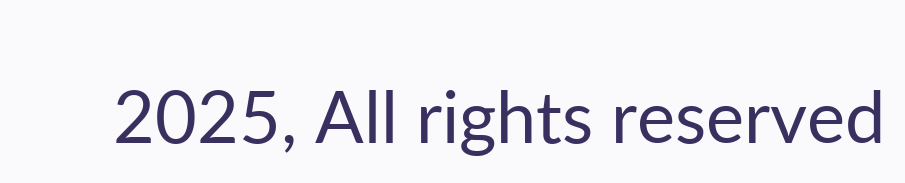2025, All rights reserved